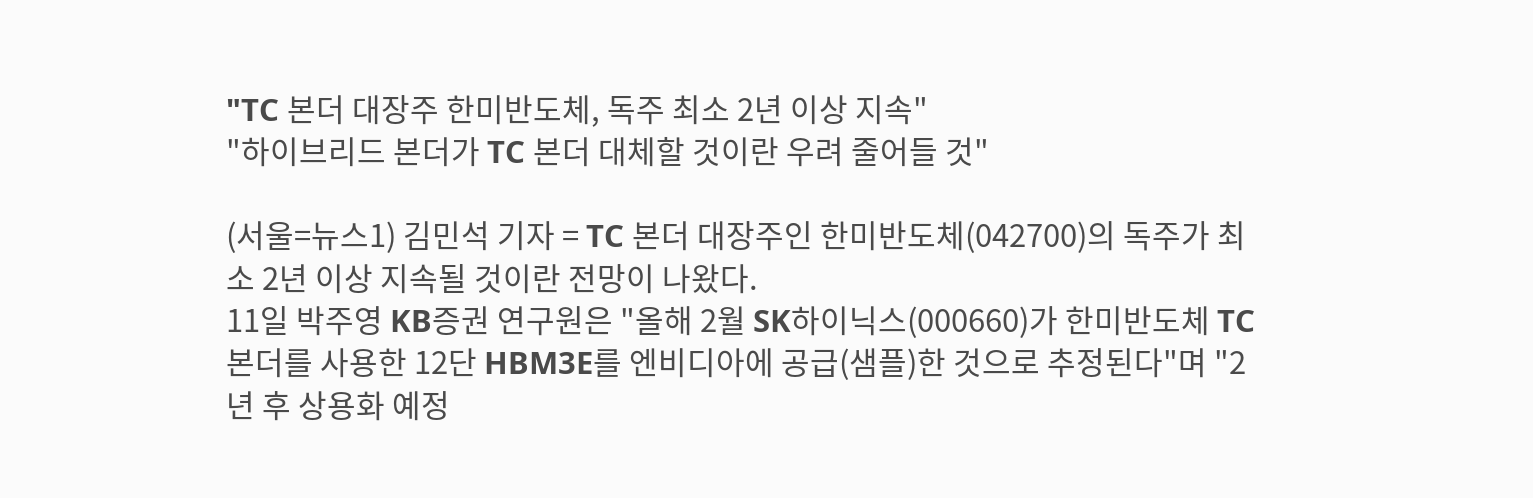"TC 본더 대장주 한미반도체, 독주 최소 2년 이상 지속"
"하이브리드 본더가 TC 본더 대체할 것이란 우려 줄어들 것"

(서울=뉴스1) 김민석 기자 = TC 본더 대장주인 한미반도체(042700)의 독주가 최소 2년 이상 지속될 것이란 전망이 나왔다.
11일 박주영 KB증권 연구원은 "올해 2월 SK하이닉스(000660)가 한미반도체 TC 본더를 사용한 12단 HBM3E를 엔비디아에 공급(샘플)한 것으로 추정된다"며 "2년 후 상용화 예정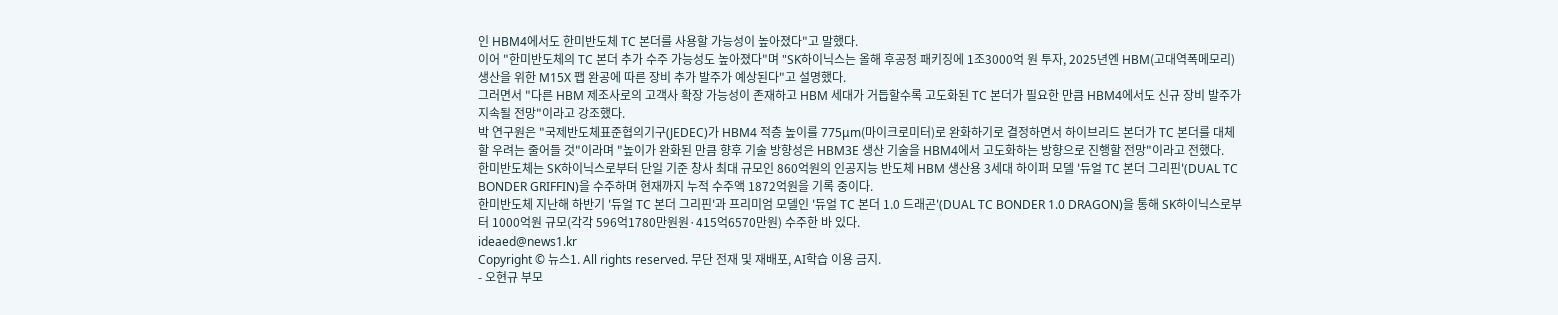인 HBM4에서도 한미반도체 TC 본더를 사용할 가능성이 높아졌다"고 말했다.
이어 "한미반도체의 TC 본더 추가 수주 가능성도 높아졌다"며 "SK하이닉스는 올해 후공정 패키징에 1조3000억 원 투자, 2025년엔 HBM(고대역폭메모리) 생산을 위한 M15X 팹 완공에 따른 장비 추가 발주가 예상된다"고 설명했다.
그러면서 "다른 HBM 제조사로의 고객사 확장 가능성이 존재하고 HBM 세대가 거듭할수록 고도화된 TC 본더가 필요한 만큼 HBM4에서도 신규 장비 발주가 지속될 전망"이라고 강조했다.
박 연구원은 "국제반도체표준협의기구(JEDEC)가 HBM4 적층 높이를 775μm(마이크로미터)로 완화하기로 결정하면서 하이브리드 본더가 TC 본더를 대체할 우려는 줄어들 것"이라며 "높이가 완화된 만큼 향후 기술 방향성은 HBM3E 생산 기술을 HBM4에서 고도화하는 방향으로 진행할 전망"이라고 전했다.
한미반도체는 SK하이닉스로부터 단일 기준 창사 최대 규모인 860억원의 인공지능 반도체 HBM 생산용 3세대 하이퍼 모델 '듀얼 TC 본더 그리핀'(DUAL TC BONDER GRIFFIN)을 수주하며 현재까지 누적 수주액 1872억원을 기록 중이다.
한미반도체 지난해 하반기 '듀얼 TC 본더 그리핀'과 프리미엄 모델인 '듀얼 TC 본더 1.0 드래곤'(DUAL TC BONDER 1.0 DRAGON)을 통해 SK하이닉스로부터 1000억원 규모(각각 596억1780만원원·415억6570만원) 수주한 바 있다.
ideaed@news1.kr
Copyright © 뉴스1. All rights reserved. 무단 전재 및 재배포, AI학습 이용 금지.
- 오현규 부모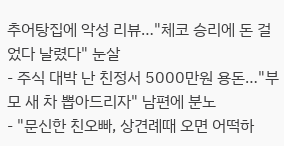추어탕집에 악성 리뷰…"체코 승리에 돈 걸었다 날렸다" 눈살
- 주식 대박 난 친정서 5000만원 용돈…"부모 새 차 뽑아드리자" 남편에 분노
- "문신한 친오빠, 상견례때 오면 어떡하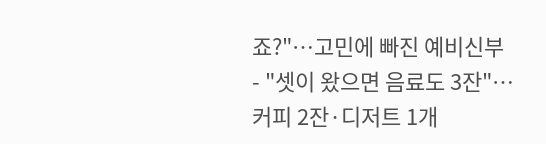죠?"…고민에 빠진 예비신부
- "셋이 왔으면 음료도 3잔"…커피 2잔·디저트 1개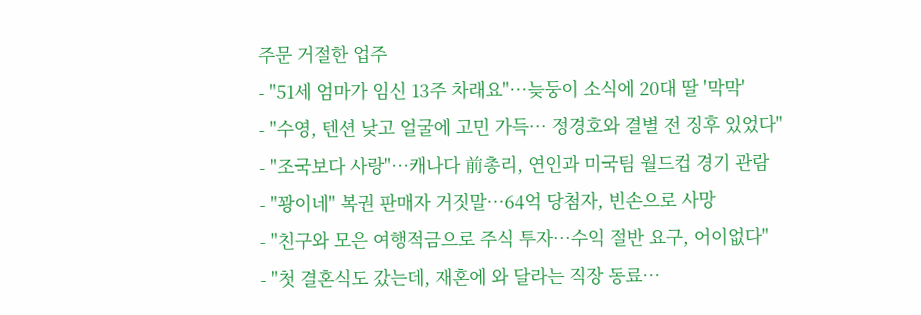주문 거절한 업주
- "51세 엄마가 임신 13주 차래요"…늦둥이 소식에 20대 딸 '막막'
- "수영, 텐션 낮고 얼굴에 고민 가득… 정경호와 결별 전 징후 있었다"
- "조국보다 사랑"…캐나다 前총리, 연인과 미국팀 월드컵 경기 관람
- "꽝이네" 복권 판매자 거짓말…64억 당첨자, 빈손으로 사망
- "친구와 모은 여행적금으로 주식 투자…수익 절반 요구, 어이없다"
- "첫 결혼식도 갔는데, 재혼에 와 달라는 직장 동료…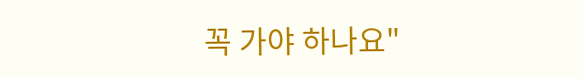꼭 가야 하나요"